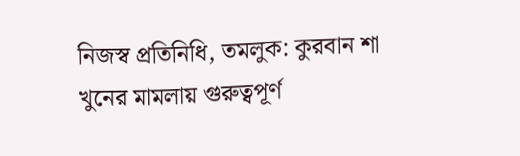নিজস্ব প্রতিনিধি, তমলুক: কুরবান শা খুনের মামলায় গুরুত্বপূর্ণ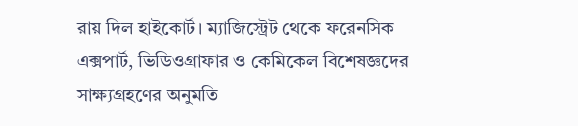রায় দিল হাইকোর্ট। ম্যাজিস্ট্রেট থেকে ফরেনসিক এক্সপার্ট, ভিডিওগ্রাফার ও কেমিকেল বিশেষজ্ঞদের সাক্ষ্যগ্রহণের অনুমতি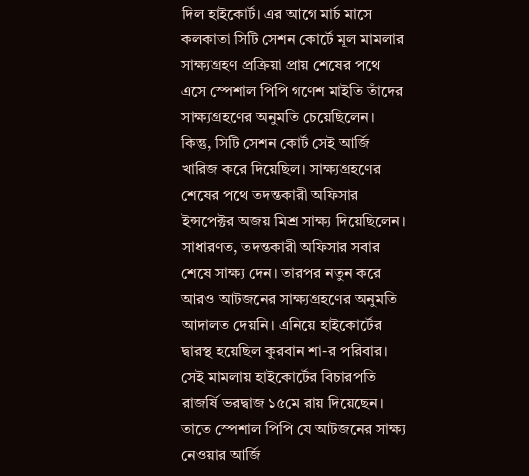দিল হাইকোর্ট। এর আগে মার্চ মাসে কলকাতা সিটি সেশন কোর্টে মূল মামলার সাক্ষ্যগ্রহণ প্রক্রিয়া প্রায় শেষের পথে এসে স্পেশাল পিপি গণেশ মাইতি তাঁদের সাক্ষ্যগ্রহণের অনুমতি চেয়েছিলেন। কিন্তু, সিটি সেশন কোর্ট সেই আর্জি খারিজ করে দিয়েছিল। সাক্ষ্যগ্রহণের শেষের পথে তদন্তকারী অফিসার ইন্সপেক্টর অজয় মিশ্র সাক্ষ্য দিয়েছিলেন। সাধারণত, তদন্তকারী অফিসার সবার শেষে সাক্ষ্য দেন। তারপর নতুন করে আরও আটজনের সাক্ষ্যগ্রহণের অনুমতি আদালত দেয়নি। এনিয়ে হাইকোর্টের দ্বারস্থ হয়েছিল কুরবান শা-র পরিবার। সেই মামলায় হাইকোর্টের বিচারপতি রাজর্ষি ভরদ্বাজ ১৫মে রায় দিয়েছেন। তাতে স্পেশাল পিপি যে আটজনের সাক্ষ্য নেওয়ার আর্জি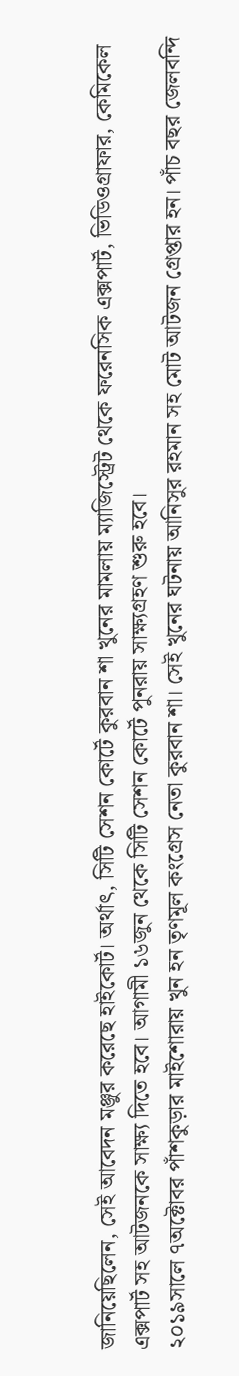জানিয়েছিলেন, সেই আবেদন মঞ্জুর করেছে হাইকোর্ট। অর্থাৎ, সিটি সেশন কোর্টে কুরবান শা খুনের মামলায় ম্যাজিস্ট্রেট থেকে ফরেনসিক এক্সপার্ট, ভিডিওগ্রাফার, কেমিকেল এক্সপার্ট সহ আটজনকে সাক্ষ্য দিতে হবে। আগামী ১৬জুন থেকে সিটি সেশন কোর্টে পুনরায় সাক্ষ্যগ্রহণ শুরু হবে।
২০১৯সালে ৭অক্টোবর পাঁশকুড়ার মাইশোরায় খুন হন তৃণমূল কংগ্রেস নেতা কুরবান শা। সেই খুনের ঘটনায় আনিসুর রহমান সহ মোট আটজন গ্রেপ্তার হন। পাঁচ বছর জেলবন্দি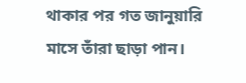থাকার পর গত জানুয়ারি মাসে তাঁরা ছাড়া পান।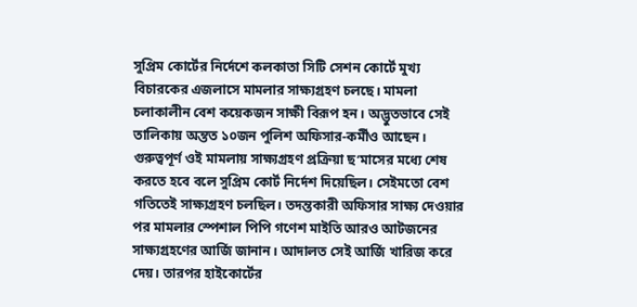সুপ্রিম কোর্টের নির্দেশে কলকাতা সিটি সেশন কোর্টে মুখ্য বিচারকের এজলাসে মামলার সাক্ষ্যগ্রহণ চলছে। মামলা চলাকালীন বেশ কয়েকজন সাক্ষী বিরূপ হন। অদ্ভুতভাবে সেই তালিকায় অন্তত ১০জন পুলিশ অফিসার-কর্মীও আছেন। গুরুত্বপূর্ণ ওই মামলায় সাক্ষ্যগ্রহণ প্রক্রিয়া ছ’মাসের মধ্যে শেষ করতে হবে বলে সুপ্রিম কোর্ট নির্দেশ দিয়েছিল। সেইমতো বেশ গতিতেই সাক্ষ্যগ্রহণ চলছিল। তদন্তকারী অফিসার সাক্ষ্য দেওয়ার পর মামলার স্পেশাল পিপি গণেশ মাইতি আরও আটজনের সাক্ষ্যগ্রহণের আর্জি জানান। আদালত সেই আর্জি খারিজ করে দেয়। তারপর হাইকোর্টের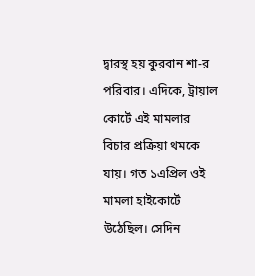দ্বারস্থ হয় কুরবান শা-র পরিবার। এদিকে, ট্রায়াল কোর্টে এই মামলার বিচার প্রক্রিয়া থমকে যায়। গত ১এপ্রিল ওই মামলা হাইকোর্টে উঠেছিল। সেদিন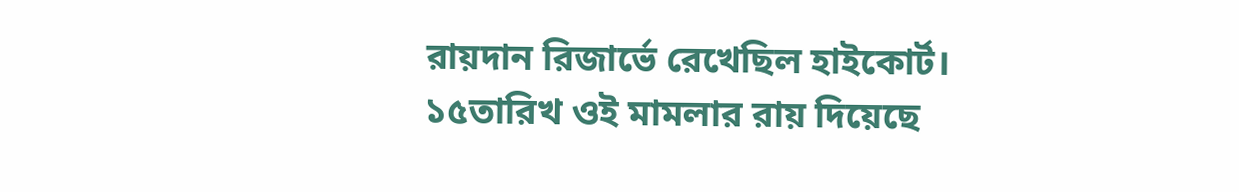রায়দান রিজার্ভে রেখেছিল হাইকোর্ট। ১৫তারিখ ওই মামলার রায় দিয়েছে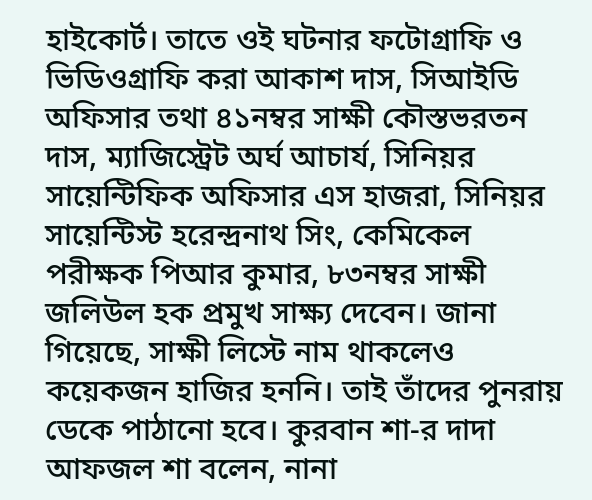হাইকোর্ট। তাতে ওই ঘটনার ফটোগ্রাফি ও ভিডিওগ্রাফি করা আকাশ দাস, সিআইডি অফিসার তথা ৪১নম্বর সাক্ষী কৌস্তভরতন দাস, ম্যাজিস্ট্রেট অর্ঘ আচার্য, সিনিয়র সায়েন্টিফিক অফিসার এস হাজরা, সিনিয়র সায়েন্টিস্ট হরেন্দ্রনাথ সিং, কেমিকেল পরীক্ষক পিআর কুমার, ৮৩নম্বর সাক্ষী জলিউল হক প্রমুখ সাক্ষ্য দেবেন। জানা গিয়েছে, সাক্ষী লিস্টে নাম থাকলেও কয়েকজন হাজির হননি। তাই তাঁদের পুনরায় ডেকে পাঠানো হবে। কুরবান শা-র দাদা আফজল শা বলেন, নানা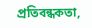প্রতিবন্ধকতা,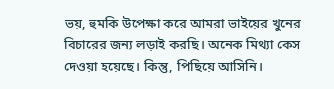ভয়, হুমকি উপেক্ষা করে আমরা ভাইয়ের খুনের বিচারের জন্য লড়াই করছি। অনেক মিথ্যা কেস দেওয়া হয়েছে। কিন্তু, পিছিয়ে আসিনি।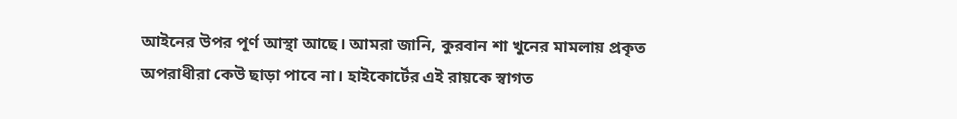আইনের উপর পূর্ণ আস্থা আছে। আমরা জানি, কুরবান শা খুনের মামলায় প্রকৃত অপরাধীরা কেউ ছাড়া পাবে না। হাইকোর্টের এই রায়কে স্বাগত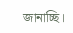জানাচ্ছি।